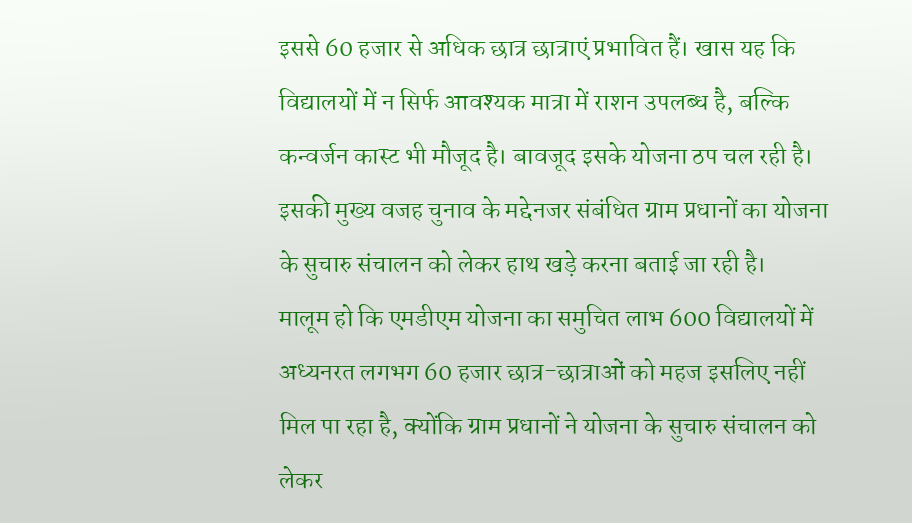इससे 60 हजार से अधिक छात्र छात्राएं प्रभावित हैं। खास यह कि विद्यालयों में न सिर्फ आवश्यक मात्रा में राशन उपलब्ध है, बल्कि कन्वर्जन कास्ट भी मौजूद है। बावजूद इसके योजना ठप चल रही है। इसकी मुख्य वजह चुनाव के मद्देनजर संबंधित ग्राम प्रधानों का योजना के सुचारु संचालन को लेकर हाथ खड़े करना बताई जा रही है।
मालूम हो कि एमडीएम योजना का समुचित लाभ 600 विद्यालयों में अध्यनरत लगभग 60 हजार छात्र-छात्राओं को महज इसलिए नहीं मिल पा रहा है, क्योंकि ग्राम प्रधानों ने योजना के सुचारु संचालन को लेकर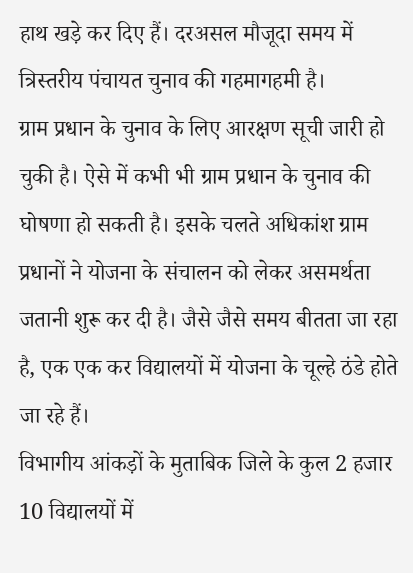हाथ खड़े कर दिए हैं। दरअसल मौजूदा समय में त्रिस्तरीय पंचायत चुनाव की गहमागहमी है।
ग्राम प्रधान के चुनाव के लिए आरक्षण सूची जारी हो चुकी है। ऐसे में कभी भी ग्राम प्रधान के चुनाव की घोषणा हो सकती है। इसके चलते अधिकांश ग्राम प्रधानों ने योजना के संचालन को लेकर असमर्थता जतानी शुरू कर दी है। जैसे जैसे समय बीतता जा रहा है, एक एक कर विद्यालयों में योजना के चूल्हे ठंडे होते जा रहे हैं।
विभागीय आंकड़ों के मुताबिक जिले के कुल 2 हजार 10 विद्यालयों में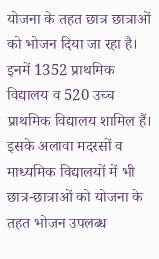योजना के तहत छात्र छात्राओं को भोजन दिया जा रहा है। इनमें 1352 प्राथमिक विद्यालय व 520 उच्च प्राथमिक विद्यालय शामिल हैं। इसके अलावा मदरसों व माध्यमिक विद्यालयों में भी छात्र-छात्राओं को योजना के तहत भोजन उपलब्ध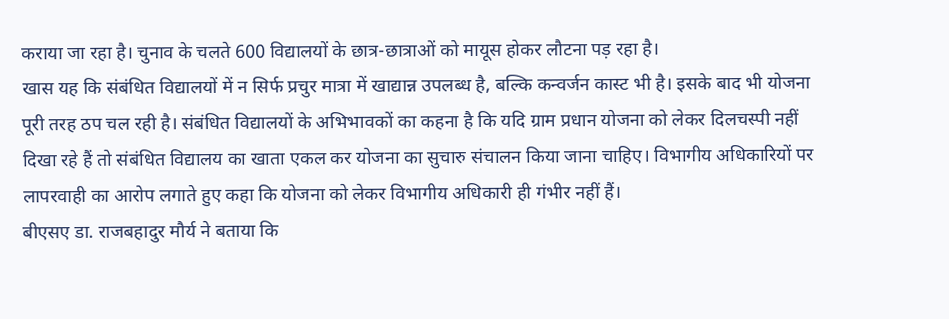कराया जा रहा है। चुनाव के चलते 600 विद्यालयों के छात्र-छात्राओं को मायूस होकर लौटना पड़ रहा है।
खास यह कि संबंधित विद्यालयों में न सिर्फ प्रचुर मात्रा में खाद्यान्न उपलब्ध है, बल्कि कन्वर्जन कास्ट भी है। इसके बाद भी योजना पूरी तरह ठप चल रही है। संबंधित विद्यालयों के अभिभावकों का कहना है कि यदि ग्राम प्रधान योजना को लेकर दिलचस्पी नहीं दिखा रहे हैं तो संबंधित विद्यालय का खाता एकल कर योजना का सुचारु संचालन किया जाना चाहिए। विभागीय अधिकारियों पर लापरवाही का आरोप लगाते हुए कहा कि योजना को लेकर विभागीय अधिकारी ही गंभीर नहीं हैं।
बीएसए डा. राजबहादुर मौर्य ने बताया कि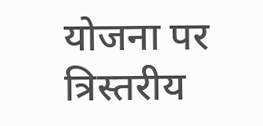योजना पर त्रिस्तरीय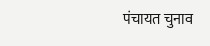पंचायत चुनाव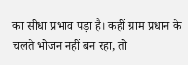का सीधा प्रभाव पड़ा है। कहीं ग्राम प्रधान के चलते भोजन नहीं बन रहा, तो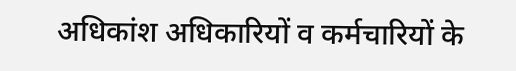अधिकांश अधिकारियों व कर्मचारियों के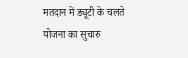मतदान में ड्यूटी के चलते योजना का सुचारु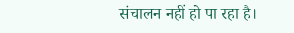संचालन नहीं हो पा रहा है।